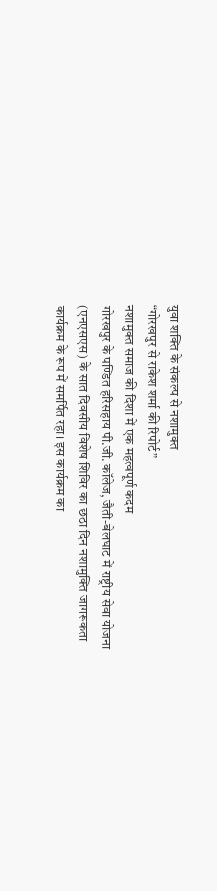युवा शक्ति के संकल्प से नशामुक्त
“गोरखपुर से राकेश शर्मा की रिपोर्ट”
नशामुक्त समाज की दिशा में एक महत्वपूर्ण कदम
गोरखपुर के पण्डित हरिसहाय पी.जी. कॉलेज, जैती-बेलघाट में राष्ट्रीय सेवा योजना (एनएसएस) के सात दिवसीय विशेष शिविर का छठा दिन नशामुक्ति जागरूकता कार्यक्रम के रूप में समर्पित रहा। इस कार्यक्रम का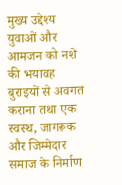मुख्य उद्देश्य युवाओं और आमजन को नशे की भयावह बुराइयों से अवगत कराना तथा एक स्वस्थ, जागरूक और जिम्मेदार समाज के निर्माण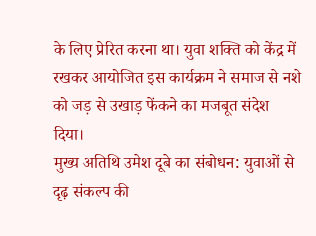के लिए प्रेरित करना था। युवा शक्ति को केंद्र में रखकर आयोजित इस कार्यक्रम ने समाज से नशे को जड़ से उखाड़ फेंकने का मजबूत संदेश दिया।
मुख्य अतिथि उमेश दूबे का संबोधन: युवाओं से दृढ़ संकल्प की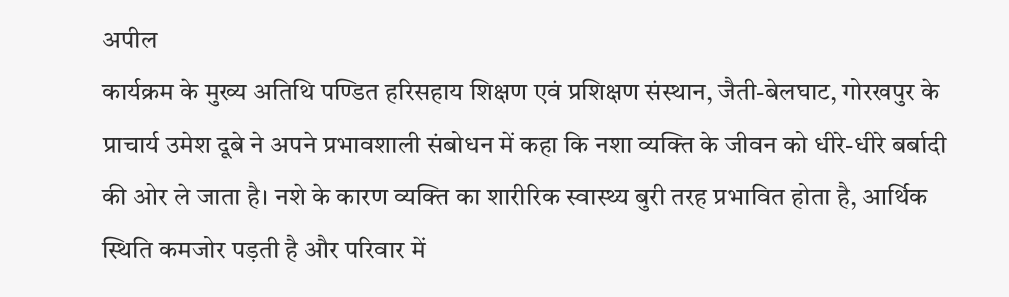अपील
कार्यक्रम के मुख्य अतिथि पण्डित हरिसहाय शिक्षण एवं प्रशिक्षण संस्थान, जैती-बेलघाट, गोरखपुर के प्राचार्य उमेश दूबे ने अपने प्रभावशाली संबोधन में कहा कि नशा व्यक्ति के जीवन को धीरे-धीरे बर्बादी की ओर ले जाता है। नशे के कारण व्यक्ति का शारीरिक स्वास्थ्य बुरी तरह प्रभावित होता है, आर्थिक स्थिति कमजोर पड़ती है और परिवार में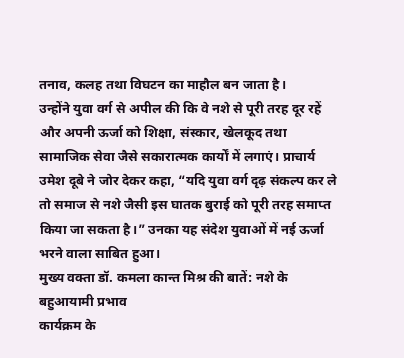तनाव, कलह तथा विघटन का माहौल बन जाता है।
उन्होंने युवा वर्ग से अपील की कि वे नशे से पूरी तरह दूर रहें और अपनी ऊर्जा को शिक्षा, संस्कार, खेलकूद तथा सामाजिक सेवा जैसे सकारात्मक कार्यों में लगाएं। प्राचार्य उमेश दूबे ने जोर देकर कहा, “यदि युवा वर्ग दृढ़ संकल्प कर ले तो समाज से नशे जैसी इस घातक बुराई को पूरी तरह समाप्त किया जा सकता है।” उनका यह संदेश युवाओं में नई ऊर्जा भरने वाला साबित हुआ।
मुख्य वक्ता डॉ. कमला कान्त मिश्र की बातें: नशे के बहुआयामी प्रभाव
कार्यक्रम के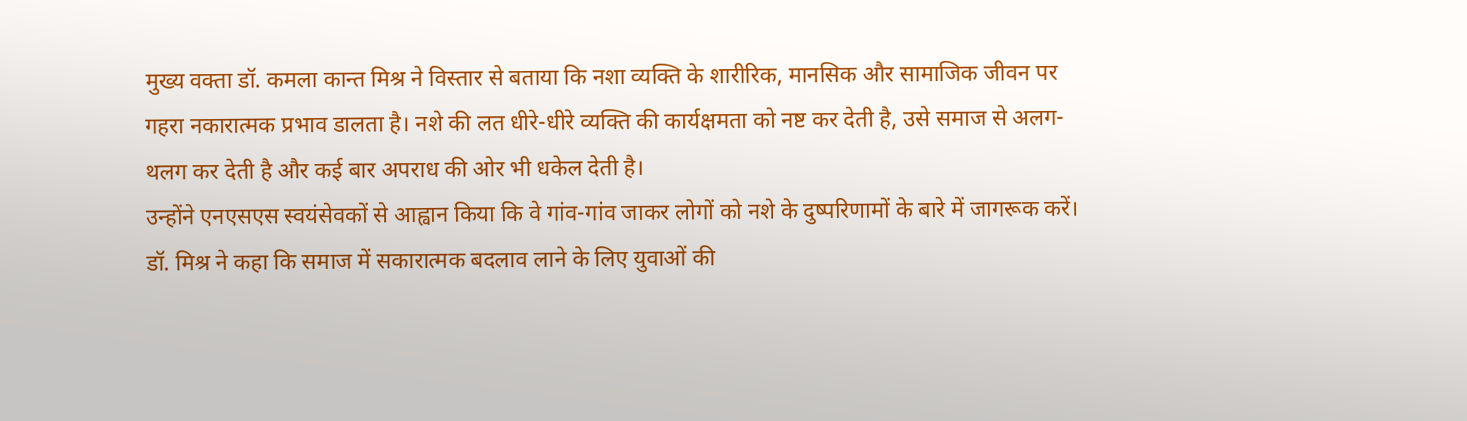मुख्य वक्ता डॉ. कमला कान्त मिश्र ने विस्तार से बताया कि नशा व्यक्ति के शारीरिक, मानसिक और सामाजिक जीवन पर गहरा नकारात्मक प्रभाव डालता है। नशे की लत धीरे-धीरे व्यक्ति की कार्यक्षमता को नष्ट कर देती है, उसे समाज से अलग-थलग कर देती है और कई बार अपराध की ओर भी धकेल देती है।
उन्होंने एनएसएस स्वयंसेवकों से आह्वान किया कि वे गांव-गांव जाकर लोगों को नशे के दुष्परिणामों के बारे में जागरूक करें। डॉ. मिश्र ने कहा कि समाज में सकारात्मक बदलाव लाने के लिए युवाओं की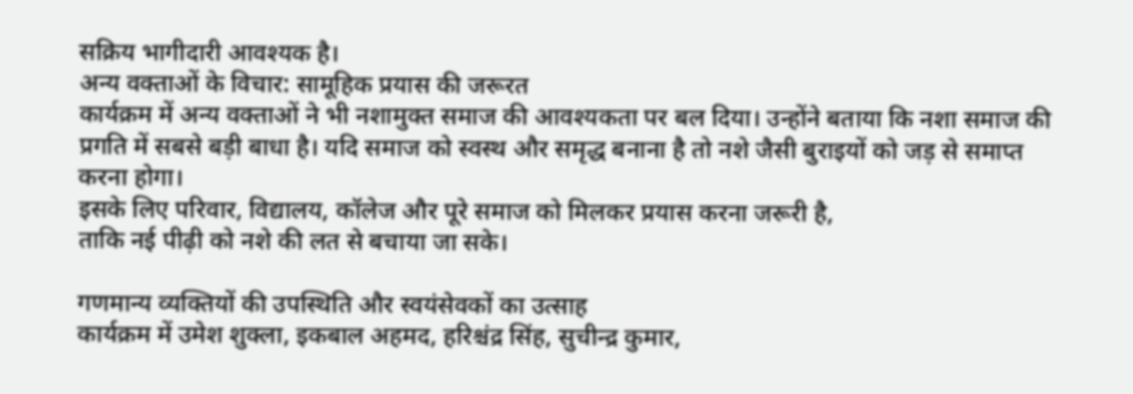सक्रिय भागीदारी आवश्यक है।
अन्य वक्ताओं के विचार: सामूहिक प्रयास की जरूरत
कार्यक्रम में अन्य वक्ताओं ने भी नशामुक्त समाज की आवश्यकता पर बल दिया। उन्होंने बताया कि नशा समाज की प्रगति में सबसे बड़ी बाधा है। यदि समाज को स्वस्थ और समृद्ध बनाना है तो नशे जैसी बुराइयों को जड़ से समाप्त करना होगा।
इसके लिए परिवार, विद्यालय, कॉलेज और पूरे समाज को मिलकर प्रयास करना जरूरी है,
ताकि नई पीढ़ी को नशे की लत से बचाया जा सके।

गणमान्य व्यक्तियों की उपस्थिति और स्वयंसेवकों का उत्साह
कार्यक्रम में उमेश शुक्ला, इकबाल अहमद, हरिश्चंद्र सिंह, सुचीन्द्र कुमार,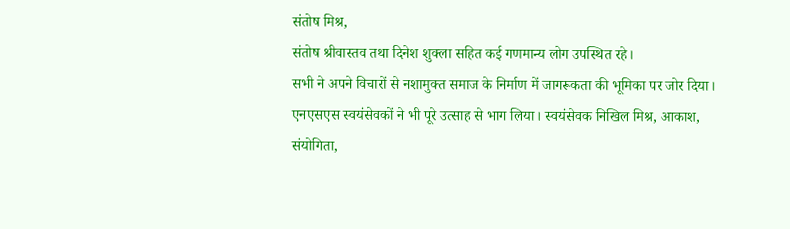संतोष मिश्र,
संतोष श्रीवास्तव तथा दिनेश शुक्ला सहित कई गणमान्य लोग उपस्थित रहे।
सभी ने अपने विचारों से नशामुक्त समाज के निर्माण में जागरूकता की भूमिका पर जोर दिया।
एनएसएस स्वयंसेवकों ने भी पूरे उत्साह से भाग लिया। स्वयंसेवक निखिल मिश्र, आकाश,
संयोगिता,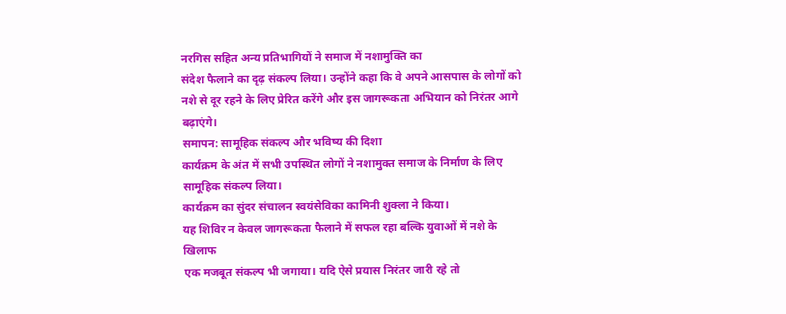नरगिस सहित अन्य प्रतिभागियों ने समाज में नशामुक्ति का
संदेश फैलाने का दृढ़ संकल्प लिया। उन्होंने कहा कि वे अपने आसपास के लोगों को
नशे से दूर रहने के लिए प्रेरित करेंगे और इस जागरूकता अभियान को निरंतर आगे बढ़ाएंगे।
समापन: सामूहिक संकल्प और भविष्य की दिशा
कार्यक्रम के अंत में सभी उपस्थित लोगों ने नशामुक्त समाज के निर्माण के लिए सामूहिक संकल्प लिया।
कार्यक्रम का सुंदर संचालन स्वयंसेविका कामिनी शुक्ला ने किया।
यह शिविर न केवल जागरूकता फैलाने में सफल रहा बल्कि युवाओं में नशे के खिलाफ
एक मजबूत संकल्प भी जगाया। यदि ऐसे प्रयास निरंतर जारी रहे तो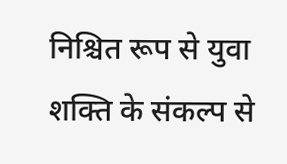निश्चित रूप से युवा शक्ति के संकल्प से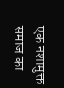एक नशामुक्त समाज का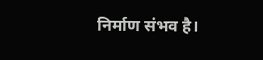निर्माण संभव है।